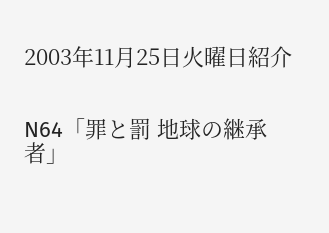2003年11月25日火曜日紹介


N64「罪と罰 地球の継承者」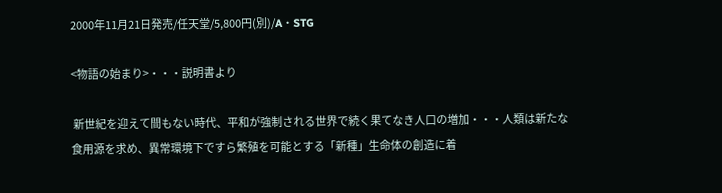2000年11月21日発売/任天堂/5,800円(別)/A・STG

<物語の始まり>・・・説明書より

 新世紀を迎えて間もない時代、平和が強制される世界で続く果てなき人口の増加・・・人類は新たな食用源を求め、異常環境下ですら繁殖を可能とする「新種」生命体の創造に着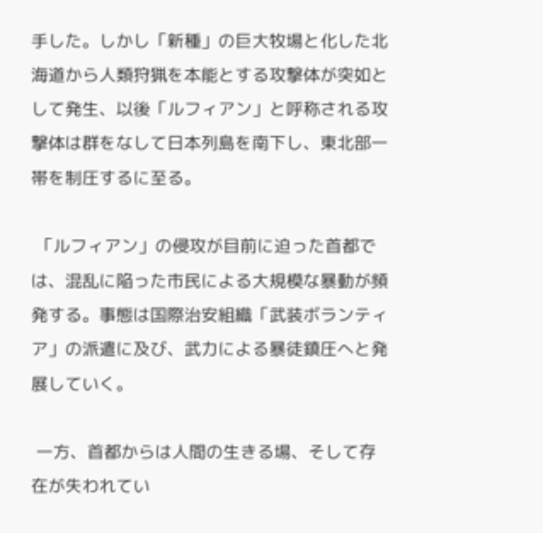手した。しかし「新種」の巨大牧場と化した北海道から人類狩猟を本能とする攻撃体が突如として発生、以後「ルフィアン」と呼称される攻撃体は群をなして日本列島を南下し、東北部一帯を制圧するに至る。

 「ルフィアン」の侵攻が目前に迫った首都では、混乱に陥った市民による大規模な暴動が頻発する。事態は国際治安組織「武装ボランティア」の派遣に及び、武力による暴徒鎮圧へと発展していく。

 一方、首都からは人間の生きる場、そして存在が失われてい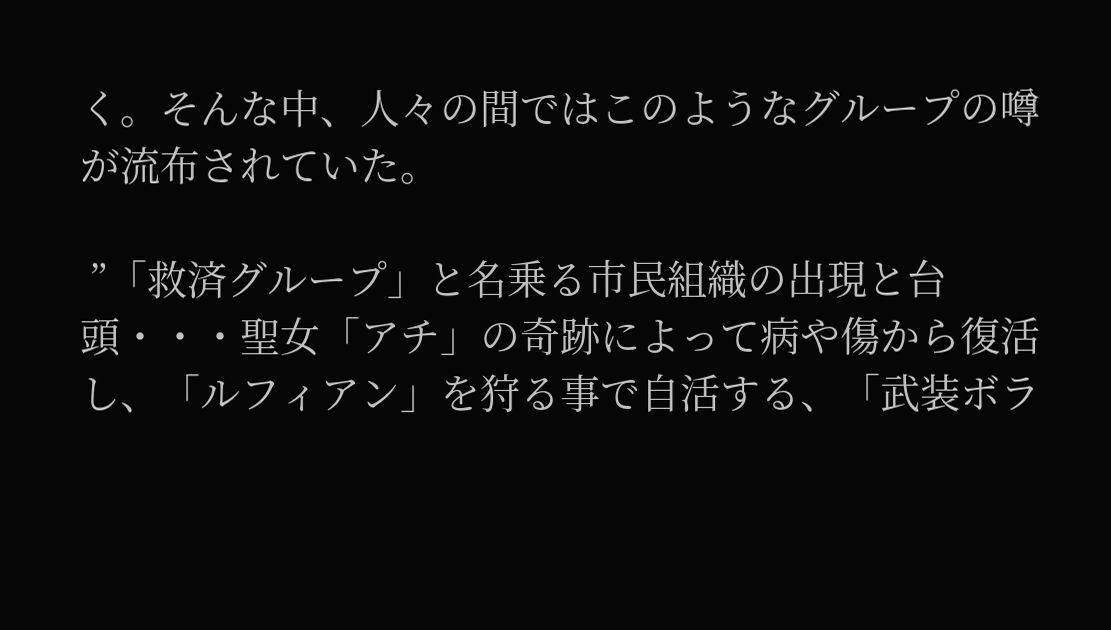く。そんな中、人々の間ではこのようなグループの噂が流布されていた。

 ”「救済グループ」と名乗る市民組織の出現と台頭・・・聖女「アチ」の奇跡によって病や傷から復活し、「ルフィアン」を狩る事で自活する、「武装ボラ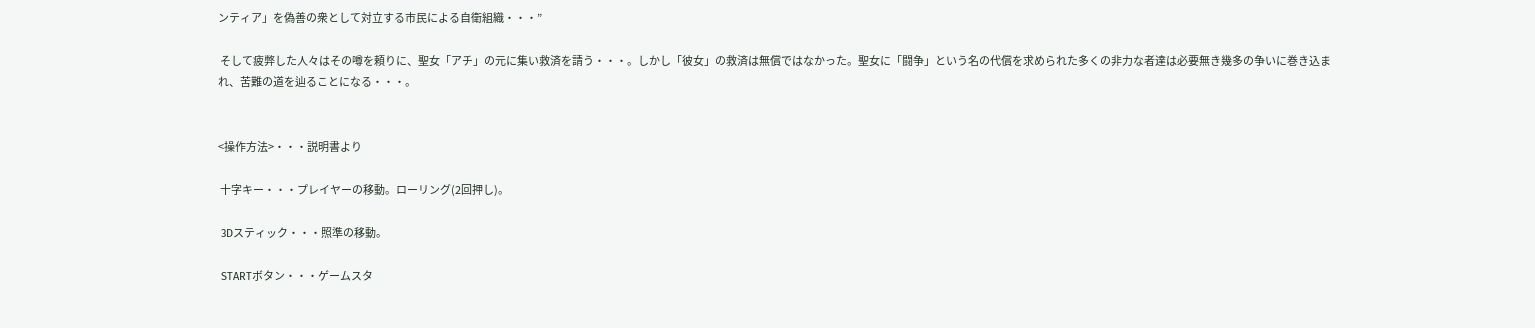ンティア」を偽善の衆として対立する市民による自衛組織・・・”

 そして疲弊した人々はその噂を頼りに、聖女「アチ」の元に集い救済を請う・・・。しかし「彼女」の救済は無償ではなかった。聖女に「闘争」という名の代償を求められた多くの非力な者達は必要無き幾多の争いに巻き込まれ、苦難の道を辿ることになる・・・。


<操作方法>・・・説明書より

 十字キー・・・プレイヤーの移動。ローリング(2回押し)。

 3Dスティック・・・照準の移動。

 STARTボタン・・・ゲームスタ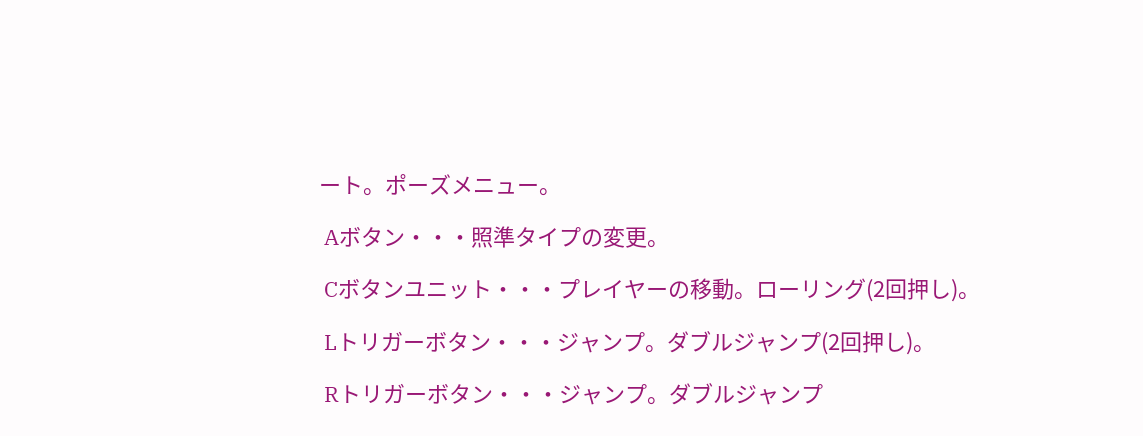ート。ポーズメニュー。

 Aボタン・・・照準タイプの変更。

 Cボタンユニット・・・プレイヤーの移動。ローリング(2回押し)。

 Lトリガーボタン・・・ジャンプ。ダブルジャンプ(2回押し)。

 Rトリガーボタン・・・ジャンプ。ダブルジャンプ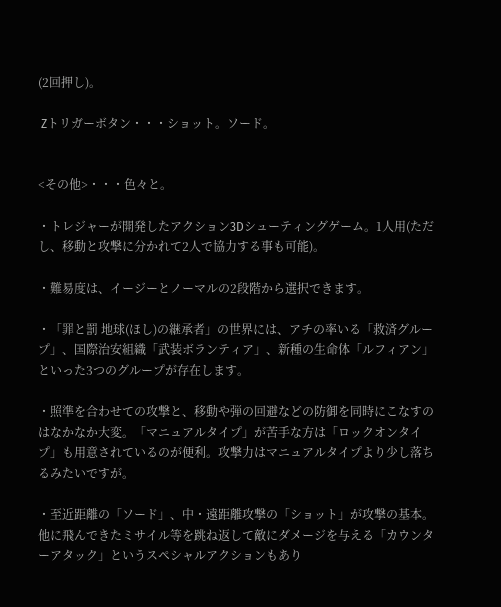(2回押し)。

 Zトリガーボタン・・・ショット。ソード。


<その他>・・・色々と。

・トレジャーが開発したアクション3Dシューティングゲーム。1人用(ただし、移動と攻撃に分かれて2人で協力する事も可能)。

・難易度は、イージーとノーマルの2段階から選択できます。

・「罪と罰 地球(ほし)の継承者」の世界には、アチの率いる「救済グループ」、国際治安組織「武装ボランティア」、新種の生命体「ルフィアン」といった3つのグループが存在します。

・照準を合わせての攻撃と、移動や弾の回避などの防御を同時にこなすのはなかなか大変。「マニュアルタイプ」が苦手な方は「ロックオンタイプ」も用意されているのが便利。攻撃力はマニュアルタイプより少し落ちるみたいですが。

・至近距離の「ソード」、中・遠距離攻撃の「ショット」が攻撃の基本。他に飛んできたミサイル等を跳ね返して敵にダメージを与える「カウンターアタック」というスペシャルアクションもあり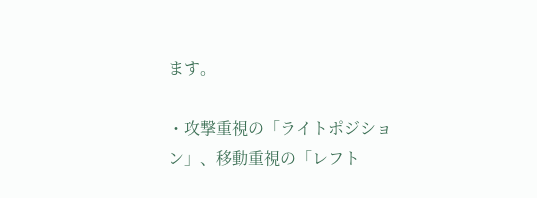ます。

・攻撃重視の「ライトポジション」、移動重視の「レフト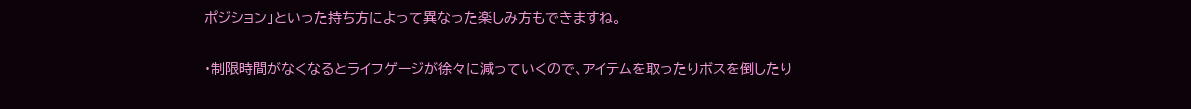ポジション」といった持ち方によって異なった楽しみ方もできますね。

・制限時間がなくなるとライフゲージが徐々に減っていくので、アイテムを取ったりボスを倒したり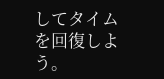してタイムを回復しよう。